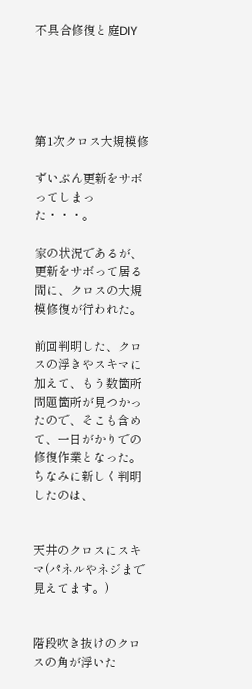不具合修復と庭DIY





第1次クロス大規模修

ずいぶん更新をサボってしまった・・・。

家の状況であるが、
更新をサボって居る間に、クロスの大規模修復が行われた。

前回判明した、クロスの浮きやスキマに加えて、もう数箇所問題箇所が見つかったので、そこも含めて、一日がかりでの修復作業となった。
ちなみに新しく判明したのは、


天井のクロスにスキマ(パネルやネジまで見えてます。)


階段吹き抜けのクロスの角が浮いた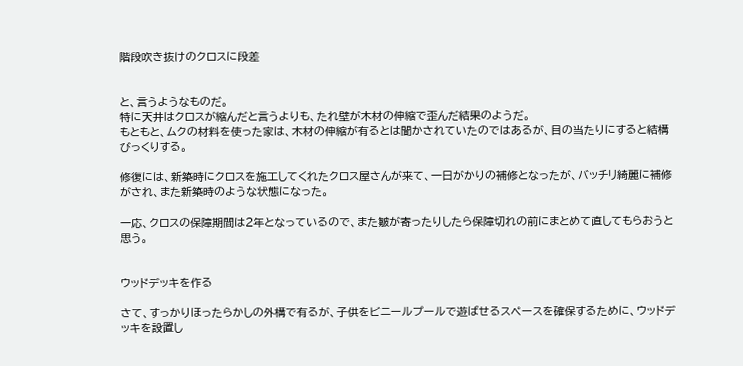階段吹き抜けのクロスに段差


と、言うようなものだ。
特に天井はクロスが縮んだと言うよりも、たれ壁が木材の伸縮で歪んだ結果のようだ。
もともと、ムクの材料を使った家は、木材の伸縮が有るとは聞かされていたのではあるが、目の当たりにすると結構びっくりする。

修復には、新築時にクロスを施工してくれたクロス屋さんが来て、一日がかりの補修となったが、バッチリ綺麗に補修がされ、また新築時のような状態になった。

一応、クロスの保障期間は2年となっているので、また皺が寄ったりしたら保障切れの前にまとめて直してもらおうと思う。


ウッドデッキを作る

さて、すっかりほったらかしの外構で有るが、子供をビニールプールで遊ばせるスペースを確保するために、ウッドデッキを設置し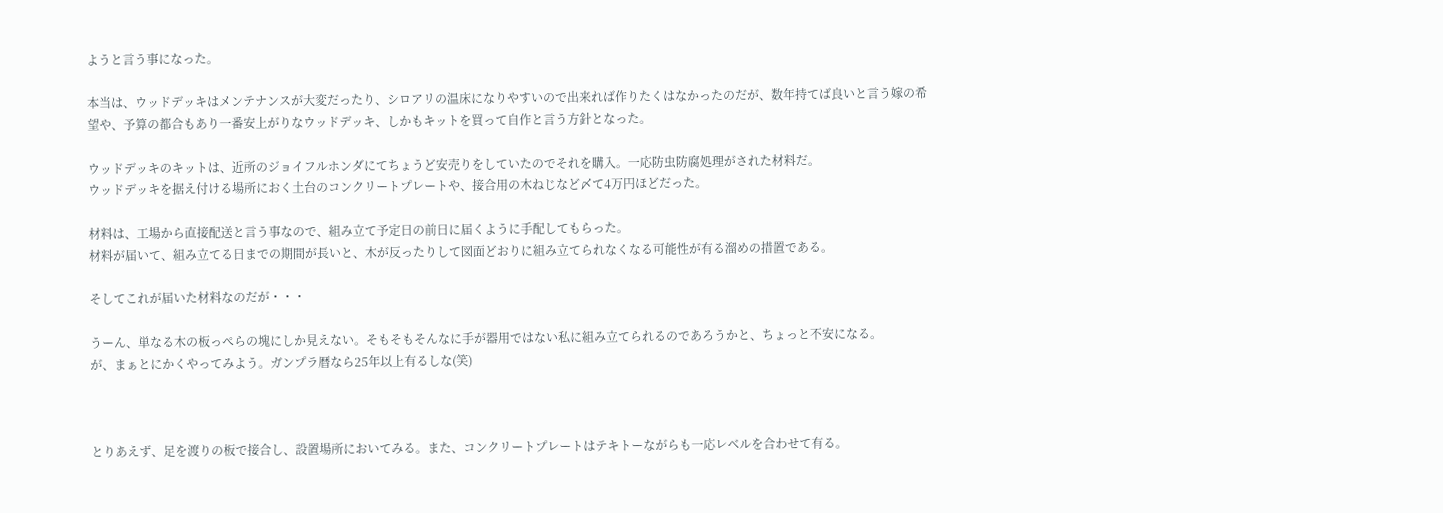ようと言う事になった。

本当は、ウッドデッキはメンテナンスが大変だったり、シロアリの温床になりやすいので出来れば作りたくはなかったのだが、数年持てば良いと言う嫁の希望や、予算の都合もあり一番安上がりなウッドデッキ、しかもキットを買って自作と言う方針となった。

ウッドデッキのキットは、近所のジョイフルホンダにてちょうど安売りをしていたのでそれを購入。一応防虫防腐処理がされた材料だ。
ウッドデッキを据え付ける場所におく土台のコンクリートプレートや、接合用の木ねじなど〆て4万円ほどだった。

材料は、工場から直接配送と言う事なので、組み立て予定日の前日に届くように手配してもらった。
材料が届いて、組み立てる日までの期間が長いと、木が反ったりして図面どおりに組み立てられなくなる可能性が有る溜めの措置である。

そしてこれが届いた材料なのだが・・・

うーん、単なる木の板っぺらの塊にしか見えない。そもそもそんなに手が器用ではない私に組み立てられるのであろうかと、ちょっと不安になる。
が、まぁとにかくやってみよう。ガンプラ暦なら25年以上有るしな(笑)



とりあえず、足を渡りの板で接合し、設置場所においてみる。また、コンクリートプレートはテキトーながらも一応レベルを合わせて有る。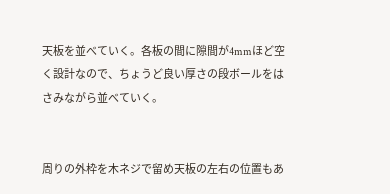天板を並べていく。各板の間に隙間が4mmほど空く設計なので、ちょうど良い厚さの段ボールをはさみながら並べていく。


周りの外枠を木ネジで留め天板の左右の位置もあ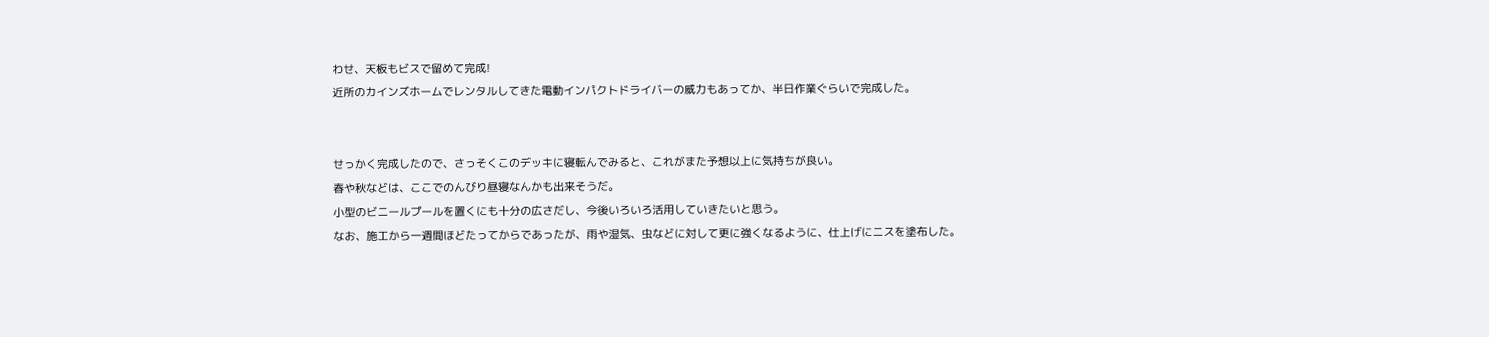わせ、天板もビスで留めて完成!
近所のカインズホームでレンタルしてきた電動インパクトドライバーの威力もあってか、半日作業ぐらいで完成した。


せっかく完成したので、さっそくこのデッキに寝転んでみると、これがまた予想以上に気持ちが良い。
春や秋などは、ここでのんびり昼寝なんかも出来そうだ。
小型のビニールプールを置くにも十分の広さだし、今後いろいろ活用していきたいと思う。
なお、施工から一週間ほどたってからであったが、雨や湿気、虫などに対して更に強くなるように、仕上げにニスを塗布した。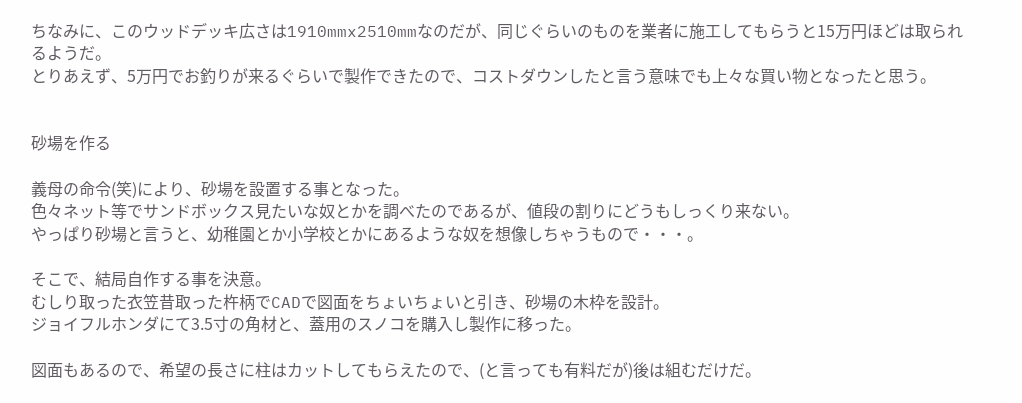ちなみに、このウッドデッキ広さは1910mmx2510mmなのだが、同じぐらいのものを業者に施工してもらうと15万円ほどは取られるようだ。
とりあえず、5万円でお釣りが来るぐらいで製作できたので、コストダウンしたと言う意味でも上々な買い物となったと思う。


砂場を作る

義母の命令(笑)により、砂場を設置する事となった。
色々ネット等でサンドボックス見たいな奴とかを調べたのであるが、値段の割りにどうもしっくり来ない。
やっぱり砂場と言うと、幼稚園とか小学校とかにあるような奴を想像しちゃうもので・・・。

そこで、結局自作する事を決意。
むしり取った衣笠昔取った杵柄でCADで図面をちょいちょいと引き、砂場の木枠を設計。
ジョイフルホンダにて3.5寸の角材と、蓋用のスノコを購入し製作に移った。

図面もあるので、希望の長さに柱はカットしてもらえたので、(と言っても有料だが)後は組むだけだ。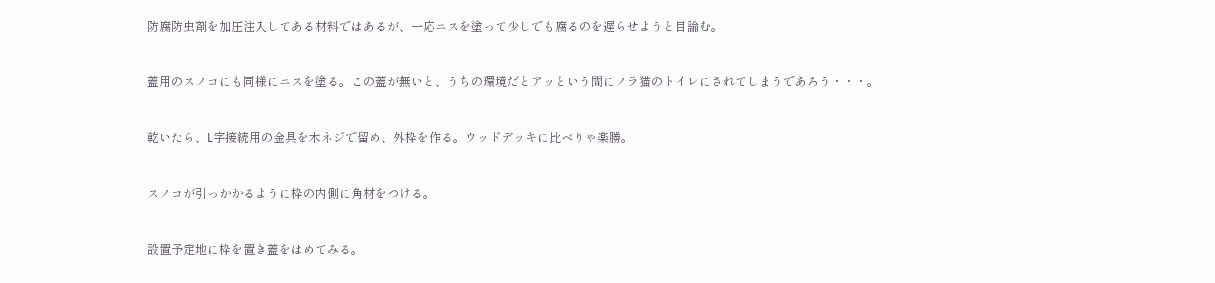防腐防虫剤を加圧注入してある材料ではあるが、一応ニスを塗って少しでも腐るのを遅らせようと目論む。


蓋用のスノコにも同様にニスを塗る。この蓋が無いと、うちの環境だとアッという間にノラ猫のトイレにされてしまうであろう・・・。


乾いたら、L字接続用の金具を木ネジで留め、外枠を作る。ウッドデッキに比べりゃ楽勝。


スノコが引っかかるように枠の内側に角材をつける。


設置予定地に枠を置き蓋をはめてみる。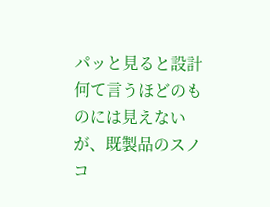パッと見ると設計何て言うほどのものには見えないが、既製品のスノコ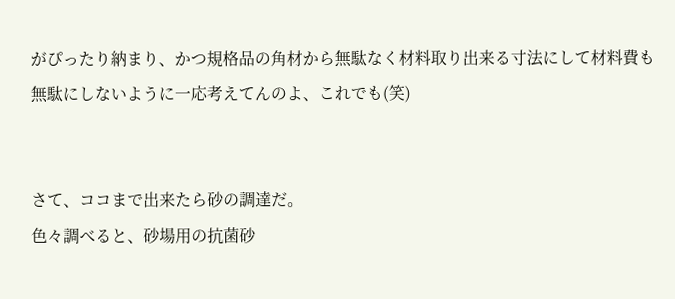がぴったり納まり、かつ規格品の角材から無駄なく材料取り出来る寸法にして材料費も無駄にしないように一応考えてんのよ、これでも(笑)


さて、ココまで出来たら砂の調達だ。
色々調べると、砂場用の抗菌砂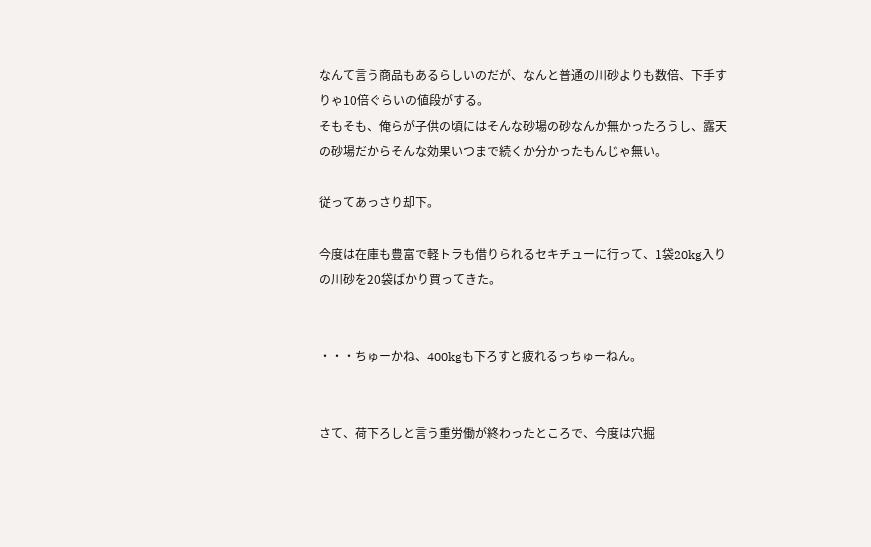なんて言う商品もあるらしいのだが、なんと普通の川砂よりも数倍、下手すりゃ10倍ぐらいの値段がする。
そもそも、俺らが子供の頃にはそんな砂場の砂なんか無かったろうし、露天の砂場だからそんな効果いつまで続くか分かったもんじゃ無い。

従ってあっさり却下。

今度は在庫も豊富で軽トラも借りられるセキチューに行って、1袋20kg入りの川砂を20袋ばかり買ってきた。


・・・ちゅーかね、400kgも下ろすと疲れるっちゅーねん。


さて、荷下ろしと言う重労働が終わったところで、今度は穴掘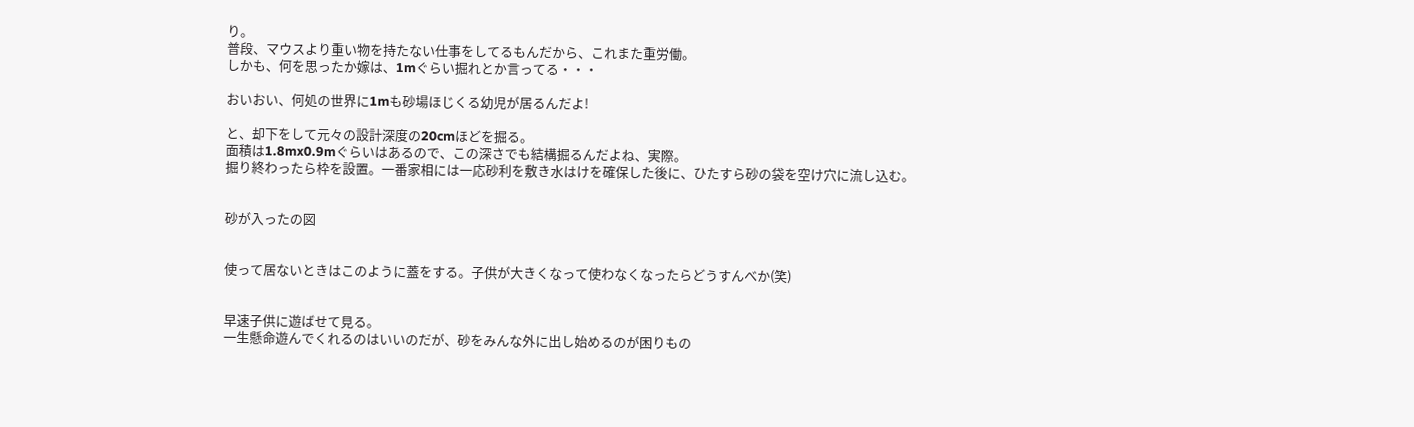り。
普段、マウスより重い物を持たない仕事をしてるもんだから、これまた重労働。
しかも、何を思ったか嫁は、1mぐらい掘れとか言ってる・・・

おいおい、何処の世界に1mも砂場ほじくる幼児が居るんだよ!

と、却下をして元々の設計深度の20cmほどを掘る。
面積は1.8mx0.9mぐらいはあるので、この深さでも結構掘るんだよね、実際。
掘り終わったら枠を設置。一番家相には一応砂利を敷き水はけを確保した後に、ひたすら砂の袋を空け穴に流し込む。


砂が入ったの図


使って居ないときはこのように蓋をする。子供が大きくなって使わなくなったらどうすんべか(笑)


早速子供に遊ばせて見る。
一生懸命遊んでくれるのはいいのだが、砂をみんな外に出し始めるのが困りもの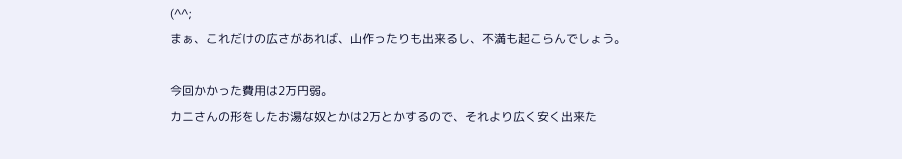(^^;
まぁ、これだけの広さがあれば、山作ったりも出来るし、不満も起こらんでしょう。

今回かかった費用は2万円弱。
カニさんの形をしたお湯な奴とかは2万とかするので、それより広く安く出来た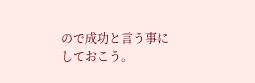ので成功と言う事にしておこう。